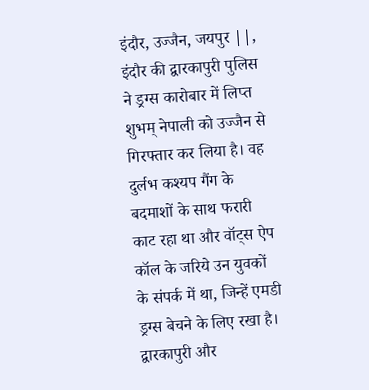इंदौर, उज्जैन, जयपुर ||, इंदौर की द्वारकापुरी पुलिस ने ड्रग्स कारोबार में लिप्त शुभम् नेपाली को उज्जैन से गिरफ्तार कर लिया है। वह दुर्लभ कश्यप गैंग के बदमाशों के साथ फरारी काट रहा था और वॉट्स ऐप कॉल के जरिये उन युवकों के संपर्क में था, जिन्हें एमडी ड्रग्स बेचने के लिए रखा है। द्वारकापुरी और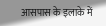आसपास के इलाके में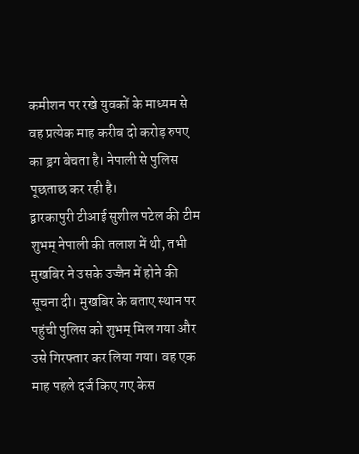कमीशन पर रखे युवकों के माध्यम से वह प्रत्येक माह करीब दो करोड़ रुपए का ड्रग बेचता है। नेपाली से पुलिस पूछताछ कर रही है।
द्वारकापुरी टीआई सुशील पटेल की टीम शुभम् नेपाली की तलाश में थी, तभी मुखबिर ने उसके उज्जैन में होने की सूचना दी। मुखबिर के बताए स्थान पर पहुंची पुलिस को शुभम् मिल गया और उसे गिरफ्तार कर लिया गया। वह एक माह पहले दर्ज किए गए केस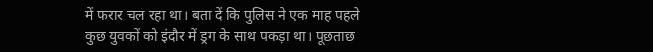में फरार चल रहा था। बता दें कि पुलिस ने एक माह पहले कुछ युवकों को इंदौर में ड्रग के साथ पकड़ा था। पूछताछ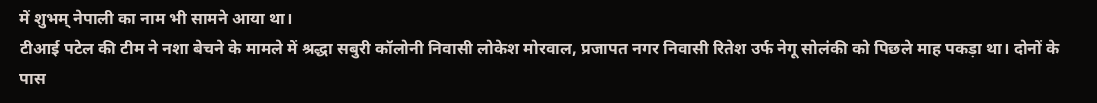में शुभम् नेपाली का नाम भी सामने आया था।
टीआई पटेल की टीम ने नशा बेचने के मामले में श्रद्धा सबुरी कॉलोनी निवासी लोकेश मोरवाल, प्रजापत नगर निवासी रितेश उर्फ नेगू सोलंकी को पिछले माह पकड़ा था। दोनों के पास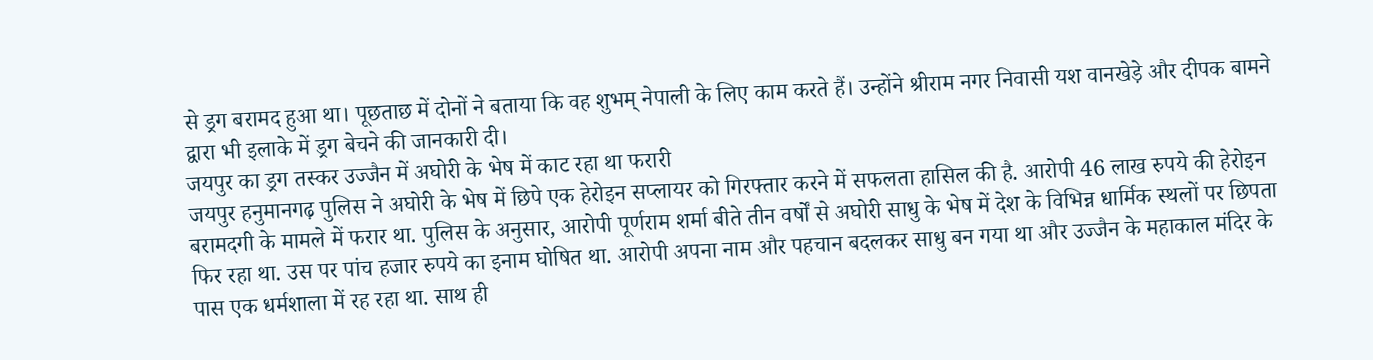से ड्रग बरामद हुआ था। पूछताछ में दोनों ने बताया कि वह शुभम् नेपाली के लिए काम करते हैं। उन्होंने श्रीराम नगर निवासी यश वानखेड़े और दीपक बामने द्वारा भी इलाके में ड्रग बेचने की जानकारी दी।
जयपुर का ड्रग तस्कर उज्जैन में अघोरी के भेष में काट रहा था फरारी
जयपुर हनुमानगढ़ पुलिस ने अघोरी के भेष में छिपे एक हेरोइन सप्लायर को गिरफ्तार करने में सफलता हासिल की है. आरोपी 46 लाख रुपये की हेरोइन बरामदगी के मामले में फरार था. पुलिस के अनुसार, आरोपी पूर्णराम शर्मा बीते तीन वर्षों से अघोरी साधु के भेष में देश के विभिन्न धार्मिक स्थलों पर छिपता फिर रहा था. उस पर पांच हजार रुपये का इनाम घोषित था. आरोपी अपना नाम और पहचान बदलकर साधु बन गया था और उज्जैन के महाकाल मंदिर के पास एक धर्मशाला में रह रहा था. साथ ही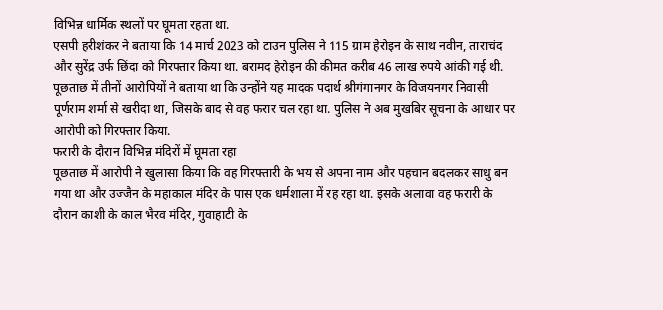विभिन्न धार्मिक स्थलों पर घूमता रहता था.
एसपी हरीशंकर ने बताया कि 14 मार्च 2023 को टाउन पुलिस ने 115 ग्राम हेरोइन के साथ नवीन, ताराचंद और सुरेंद्र उर्फ छिंदा को गिरफ्तार किया था. बरामद हेरोइन की कीमत करीब 46 लाख रुपये आंकी गई थी. पूछताछ में तीनों आरोपियों ने बताया था कि उन्होंने यह मादक पदार्थ श्रीगंगानगर के विजयनगर निवासी पूर्णराम शर्मा से खरीदा था, जिसके बाद से वह फरार चल रहा था. पुलिस ने अब मुखबिर सूचना के आधार पर आरोपी को गिरफ्तार किया.
फरारी के दौरान विभिन्न मंदिरों में घूमता रहा
पूछताछ में आरोपी ने खुलासा किया कि वह गिरफ्तारी के भय से अपना नाम और पहचान बदलकर साधु बन गया था और उज्जैन के महाकाल मंदिर के पास एक धर्मशाला में रह रहा था. इसके अलावा वह फरारी के दौरान काशी के काल भैरव मंदिर, गुवाहाटी के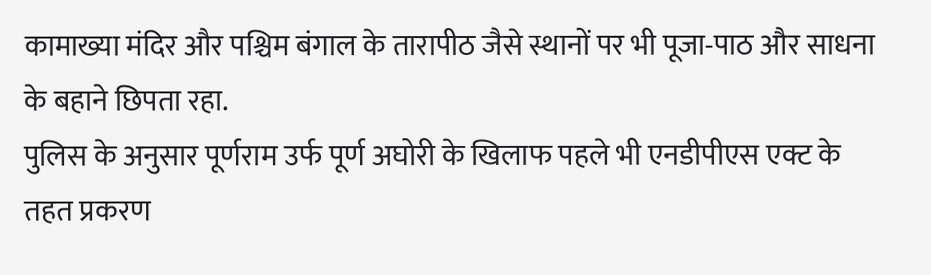कामाख्या मंदिर और पश्चिम बंगाल के तारापीठ जैसे स्थानों पर भी पूजा-पाठ और साधना के बहाने छिपता रहा.
पुलिस के अनुसार पूर्णराम उर्फ पूर्ण अघोरी के खिलाफ पहले भी एनडीपीएस एक्ट के तहत प्रकरण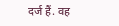दर्ज हैं. वह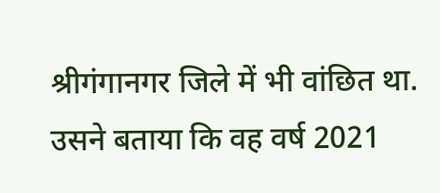श्रीगंगानगर जिले में भी वांछित था. उसने बताया कि वह वर्ष 2021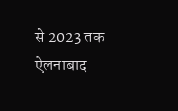से 2023 तक ऐलनाबाद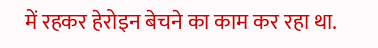में रहकर हेरोइन बेचने का काम कर रहा था.